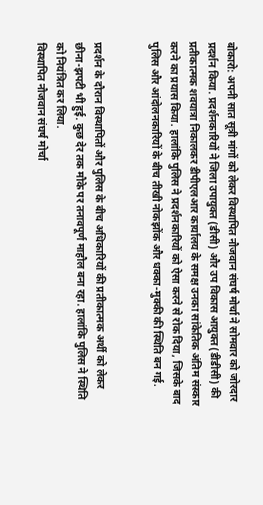बोकारो: अपनी सात सूत्री मांगों को लेकर विस्थापित नौजवान संघर्ष मोर्चा ने सोमवार को जोरदार प्रदर्शन किया. प्रदर्शनकारियों ने जिला उपायुक्त (डीसी) और उप विकास आयुक्त (डीडीसी) की प्रतीकात्मक शवयात्रा निकालकर डीपीएलआर कार्यालय के समक्ष उनका सांकेतिक अंतिम संस्कार करने का प्रयास किया. हालांकि पुलिस ने प्रदर्शनकारियों को ऐसा करने से रोक दिया, जिसके बाद पुलिस और आंदोलनकारियों के बीच तीखी नोकझोंक और धक्का-मुक्की की स्थिति बन गई.


प्रदर्शन के दौरान विस्थापितों और पुलिस के बीच अधिकारियों की प्रतीकात्मक अर्थी को लेकर छीना-झपटी भी हुई. कुछ देर तक मौके पर तनावपूर्ण माहौल बना रहा. हालांकि पुलिस ने स्थिति को नियंत्रित कर लिया.
विस्थापित नौजवान संघर्ष मोर्चा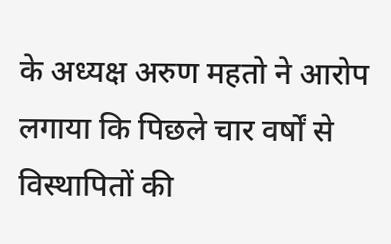के अध्यक्ष अरुण महतो ने आरोप लगाया कि पिछले चार वर्षों से विस्थापितों की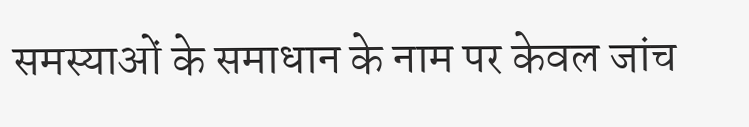समस्याओं के समाधान के नाम पर केवल जांच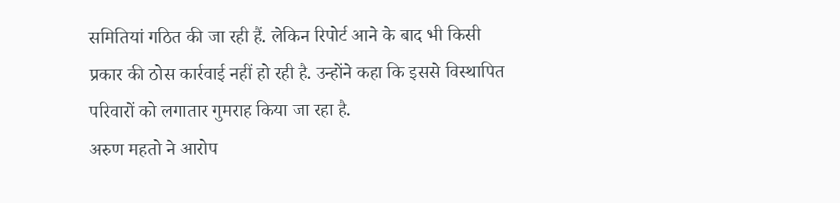समितियां गठित की जा रही हैं. लेकिन रिपोर्ट आने के बाद भी किसी प्रकार की ठोस कार्रवाई नहीं हो रही है. उन्होंने कहा कि इससे विस्थापित परिवारों को लगातार गुमराह किया जा रहा है.
अरुण महतो ने आरोप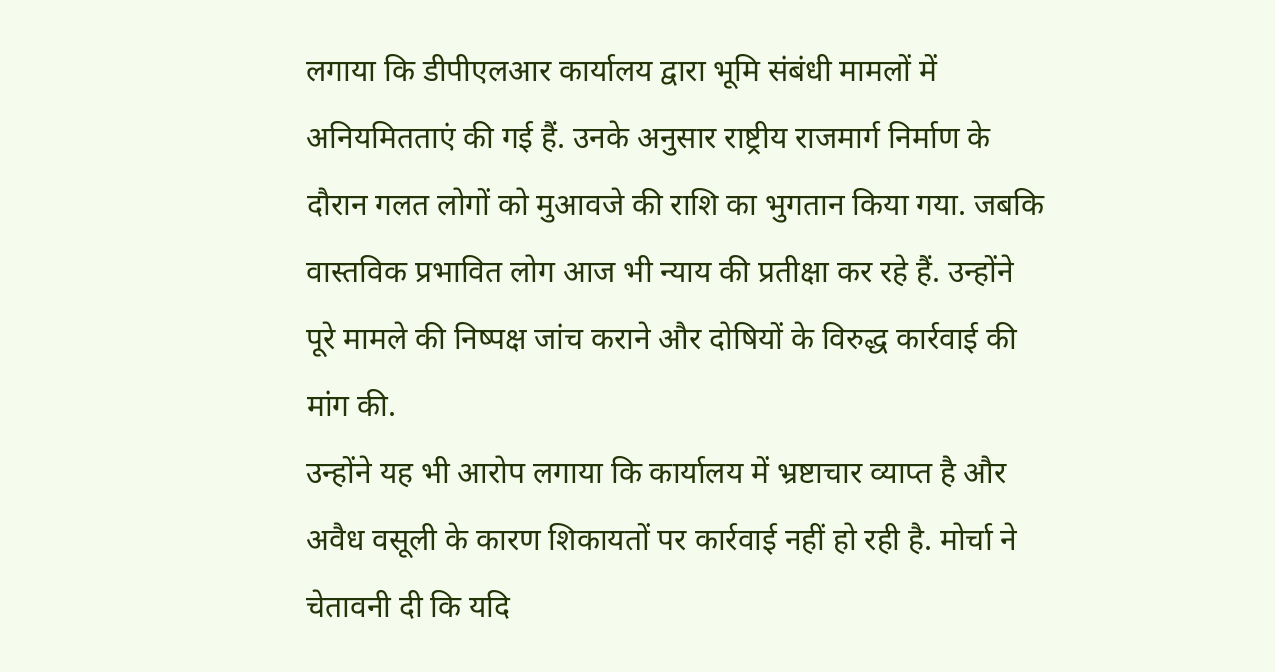लगाया कि डीपीएलआर कार्यालय द्वारा भूमि संबंधी मामलों में अनियमितताएं की गई हैं. उनके अनुसार राष्ट्रीय राजमार्ग निर्माण के दौरान गलत लोगों को मुआवजे की राशि का भुगतान किया गया. जबकि वास्तविक प्रभावित लोग आज भी न्याय की प्रतीक्षा कर रहे हैं. उन्होंने पूरे मामले की निष्पक्ष जांच कराने और दोषियों के विरुद्ध कार्रवाई की मांग की.
उन्होंने यह भी आरोप लगाया कि कार्यालय में भ्रष्टाचार व्याप्त है और अवैध वसूली के कारण शिकायतों पर कार्रवाई नहीं हो रही है. मोर्चा ने चेतावनी दी कि यदि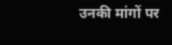उनकी मांगों पर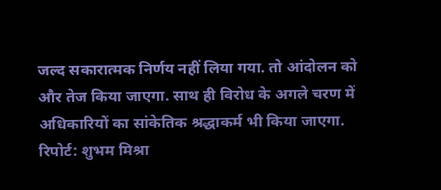जल्द सकारात्मक निर्णय नहीं लिया गया. तो आंदोलन को और तेज किया जाएगा. साथ ही विरोध के अगले चरण में अधिकारियों का सांकेतिक श्रद्धाकर्म भी किया जाएगा.
रिपोर्ट: शुभम मिश्रा